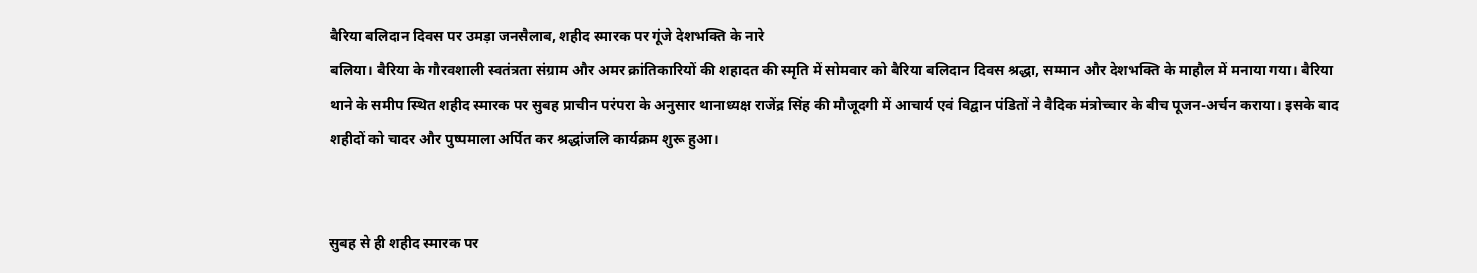बैरिया बलिदान दिवस पर उमड़ा जनसैलाब, शहीद स्मारक पर गूंजे देशभक्ति के नारे
बलिया। बैरिया के गौरवशाली स्वतंत्रता संग्राम और अमर क्रांतिकारियों की शहादत की स्मृति में सोमवार को बैरिया बलिदान दिवस श्रद्धा, सम्मान और देशभक्ति के माहौल में मनाया गया। बैरिया थाने के समीप स्थित शहीद स्मारक पर सुबह प्राचीन परंपरा के अनुसार थानाध्यक्ष राजेंद्र सिंह की मौजूदगी में आचार्य एवं विद्वान पंडितों ने वैदिक मंत्रोच्चार के बीच पूजन-अर्चन कराया। इसके बाद शहीदों को चादर और पुष्पमाला अर्पित कर श्रद्धांजलि कार्यक्रम शुरू हुआ।


सुबह से ही शहीद स्मारक पर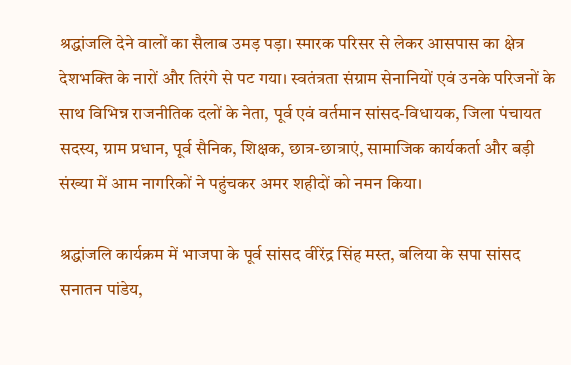श्रद्धांजलि देने वालों का सैलाब उमड़ पड़ा। स्मारक परिसर से लेकर आसपास का क्षेत्र देशभक्ति के नारों और तिरंगे से पट गया। स्वतंत्रता संग्राम सेनानियों एवं उनके परिजनों के साथ विभिन्न राजनीतिक दलों के नेता, पूर्व एवं वर्तमान सांसद-विधायक, जिला पंचायत सदस्य, ग्राम प्रधान, पूर्व सैनिक, शिक्षक, छात्र-छात्राएं, सामाजिक कार्यकर्ता और बड़ी संख्या में आम नागरिकों ने पहुंचकर अमर शहीदों को नमन किया।

श्रद्धांजलि कार्यक्रम में भाजपा के पूर्व सांसद वीरेंद्र सिंह मस्त, बलिया के सपा सांसद सनातन पांडेय,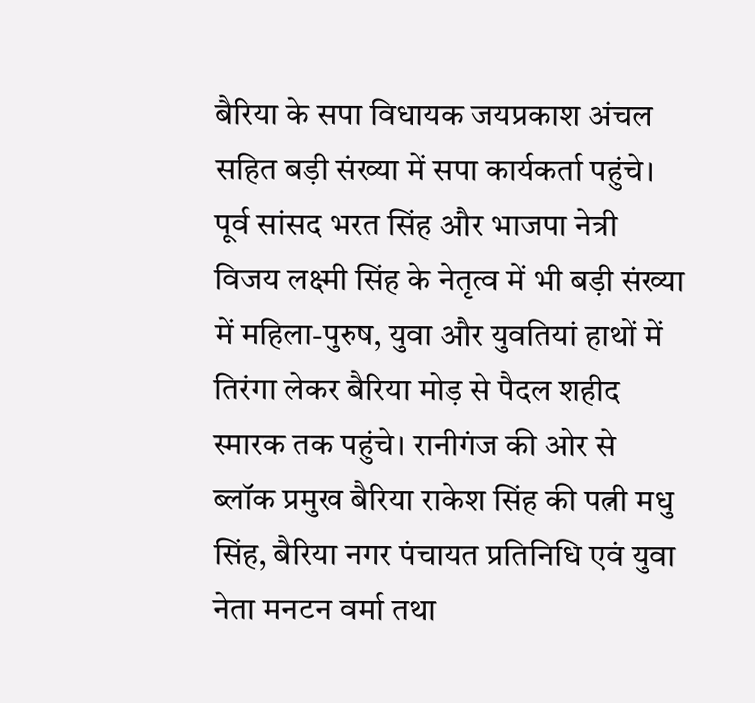बैरिया के सपा विधायक जयप्रकाश अंचल सहित बड़ी संख्या में सपा कार्यकर्ता पहुंचे। पूर्व सांसद भरत सिंह और भाजपा नेत्री विजय लक्ष्मी सिंह के नेतृत्व में भी बड़ी संख्या में महिला-पुरुष, युवा और युवतियां हाथों में तिरंगा लेकर बैरिया मोड़ से पैदल शहीद स्मारक तक पहुंचे। रानीगंज की ओर से ब्लॉक प्रमुख बैरिया राकेश सिंह की पत्नी मधु सिंह, बैरिया नगर पंचायत प्रतिनिधि एवं युवा नेता मनटन वर्मा तथा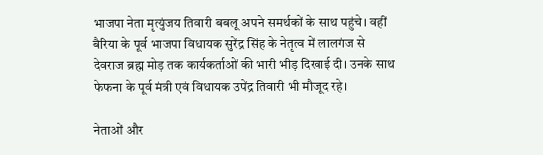भाजपा नेता मृत्युंजय तिवारी बबलू अपने समर्थकों के साथ पहुंचे। वहीं बैरिया के पूर्व भाजपा विधायक सुरेंद्र सिंह के नेतृत्व में लालगंज से देवराज ब्रह्म मोड़ तक कार्यकर्ताओं की भारी भीड़ दिखाई दी। उनके साथ फेफना के पूर्व मंत्री एवं विधायक उपेंद्र तिवारी भी मौजूद रहे।

नेताओं और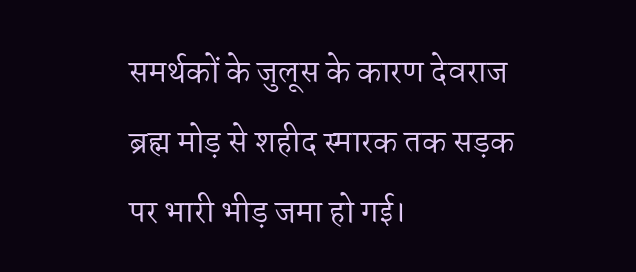समर्थकों के जुलूस के कारण देवराज ब्रह्म मोड़ से शहीद स्मारक तक सड़क पर भारी भीड़ जमा हो गई।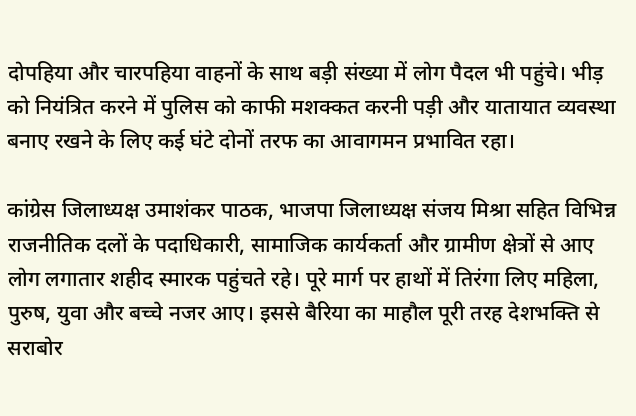दोपहिया और चारपहिया वाहनों के साथ बड़ी संख्या में लोग पैदल भी पहुंचे। भीड़ को नियंत्रित करने में पुलिस को काफी मशक्कत करनी पड़ी और यातायात व्यवस्था बनाए रखने के लिए कई घंटे दोनों तरफ का आवागमन प्रभावित रहा।

कांग्रेस जिलाध्यक्ष उमाशंकर पाठक, भाजपा जिलाध्यक्ष संजय मिश्रा सहित विभिन्न राजनीतिक दलों के पदाधिकारी, सामाजिक कार्यकर्ता और ग्रामीण क्षेत्रों से आए लोग लगातार शहीद स्मारक पहुंचते रहे। पूरे मार्ग पर हाथों में तिरंगा लिए महिला, पुरुष, युवा और बच्चे नजर आए। इससे बैरिया का माहौल पूरी तरह देशभक्ति से सराबोर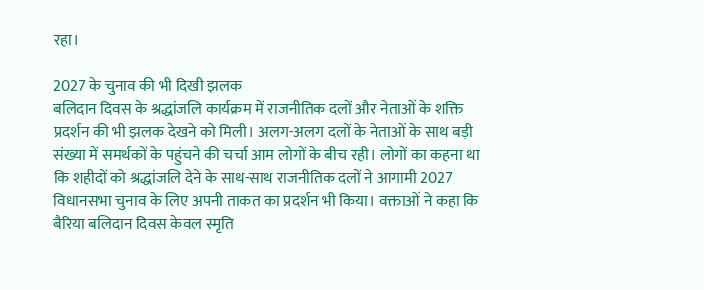रहा।

2027 के चुनाव की भी दिखी झलक
बलिदान दिवस के श्रद्धांजलि कार्यक्रम में राजनीतिक दलों और नेताओं के शक्ति प्रदर्शन की भी झलक देखने को मिली। अलग-अलग दलों के नेताओं के साथ बड़ी संख्या में समर्थकों के पहुंचने की चर्चा आम लोगों के बीच रही। लोगों का कहना था कि शहीदों को श्रद्धांजलि देने के साथ-साथ राजनीतिक दलों ने आगामी 2027 विधानसभा चुनाव के लिए अपनी ताकत का प्रदर्शन भी किया। वक्ताओं ने कहा कि बैरिया बलिदान दिवस केवल स्मृति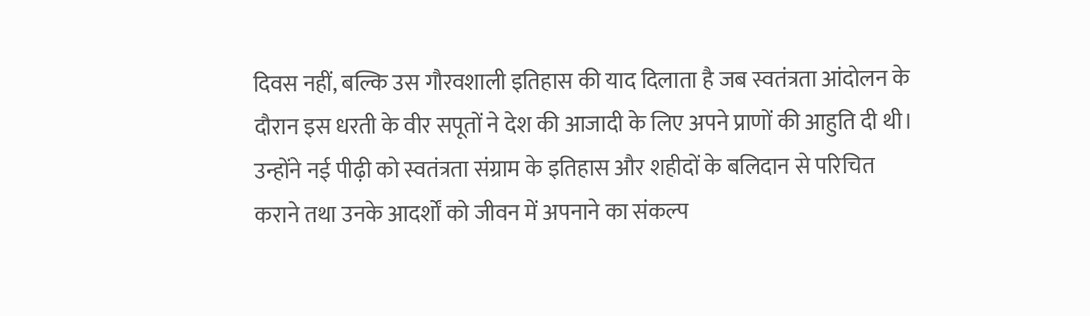दिवस नहीं, बल्कि उस गौरवशाली इतिहास की याद दिलाता है जब स्वतंत्रता आंदोलन के दौरान इस धरती के वीर सपूतों ने देश की आजादी के लिए अपने प्राणों की आहुति दी थी। उन्होंने नई पीढ़ी को स्वतंत्रता संग्राम के इतिहास और शहीदों के बलिदान से परिचित कराने तथा उनके आदर्शों को जीवन में अपनाने का संकल्प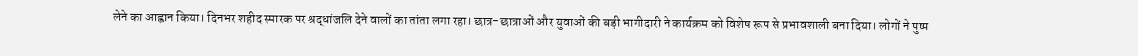लेने का आह्वान किया। दिनभर शहीद स्मारक पर श्रद्धांजलि देने वालों का तांता लगा रहा। छात्र-छात्राओं और युवाओं की बड़ी भागीदारी ने कार्यक्रम को विशेष रूप से प्रभावशाली बना दिया। लोगों ने पुष्प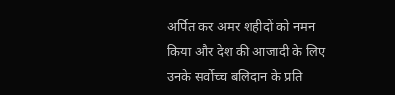अर्पित कर अमर शहीदों को नमन किया और देश की आजादी के लिए उनके सर्वोच्च बलिदान के प्रति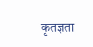कृतज्ञता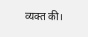व्यक्त की।